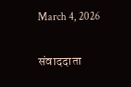March 4, 2026

संवाददाता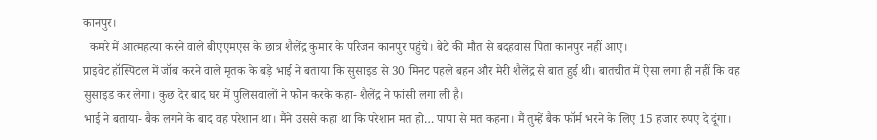कानपुर।
  कमरे में आत्महत्या करने वाले बीएएमएस के छात्र शैलेंद्र कुमार के परिजन कानपुर पहुंचे। बेटे की मौत से बदहवास पिता कानपुर नहीं आए।
प्राइवेट हॉस्पिटल में जॉब करने वाले मृतक के बड़े भाई ने बताया कि सुसाइड से 30 मिनट पहले बहन और मेरी शैलेंद्र से बात हुई थी। बातचीत में ऐसा लगा ही नहीं कि वह सुसाइड कर लेगा। कुछ देर बाद घर में पुलिसवालों ने फोन करके कहा- शैलेंद्र ने फांसी लगा ली है।
भाई ने बताया- बैक लगने के बाद वह परेशान था। मैंने उससे कहा था कि परेशान मत हो… पापा से मत कहना। मैं तुम्हें बैक फॉर्म भरने के लिए 15 हजार रुपए दे दूंगा।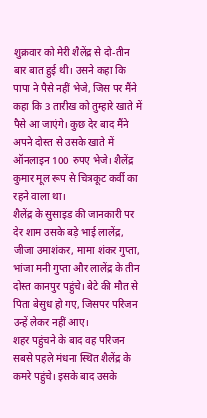शुक्रवार को मेरी शैलेंद्र से दो-तीन बार बात हुई थी। उसने कहा कि पापा ने पैसे नहीं भेजे, जिस पर मैंने कहा कि 3 तारीख को तुम्हारे खाते में पैसे आ जाएंगे। कुछ देर बाद मैंने अपने दोस्त से उसके खाते में ऑनलाइन 100 रुपए भेजे। शैलेंद्र कुमार मूल रूप से चित्रकूट कर्वी का रहने वाला था।
शैलेंद्र के सुसाइड की जानकारी पर देर शाम उसके बड़े भाई लालेंद्र, जीजा उमाशंकर, मामा शंकर गुप्ता, भांजा मनी गुप्ता और लालेंद्र के तीन दोस्त कानपुर पहुंचे। बेटे की मौत से पिता बेसुध हो गए, जिसपर परिजन उन्हें लेकर नहीं आए।
शहर पहुंचने के बाद वह परिजन सबसे पहले मंधना स्थित शैलेंद्र के कमरे पहुंचे। इसके बाद उसके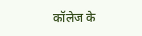कॉलेज के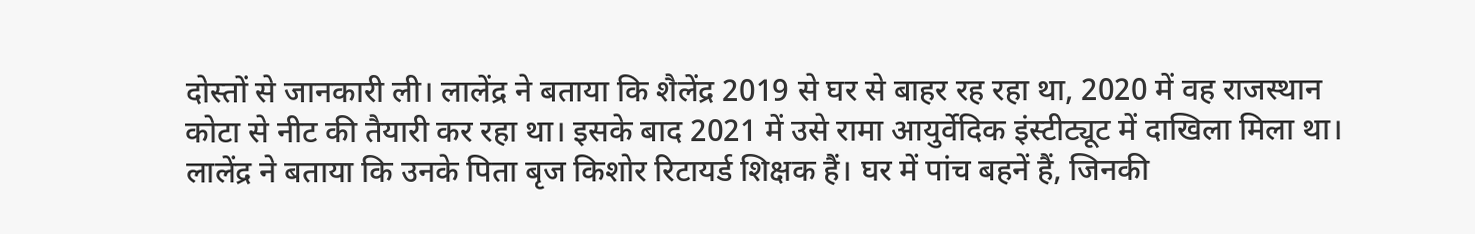दोस्तों से जानकारी ली। लालेंद्र ने बताया कि शैलेंद्र 2019 से घर से बाहर रह रहा था, 2020 में वह राजस्थान कोटा से नीट की तैयारी कर रहा था। इसके बाद 2021 में उसे रामा आयुर्वेदिक इंस्टीट्यूट में दाखिला मिला था।
लालेंद्र ने बताया कि उनके पिता बृज किशोर रिटायर्ड शिक्षक हैं। घर में पांच बहनें हैं, जिनकी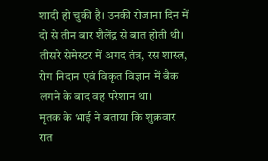शादी हो चुकी है। उनकी रोजाना दिन में दो से तीन बार शैलेंद्र से बात होती थी। तीसरे सेमेस्टर में अगद तंत्र, रस शास्त्र, रोग निदान एवं विकृत विज्ञान में बैक लगने के बाद वह परेशान था।
मृतक के भाई ने बताया कि शुक्रवार रात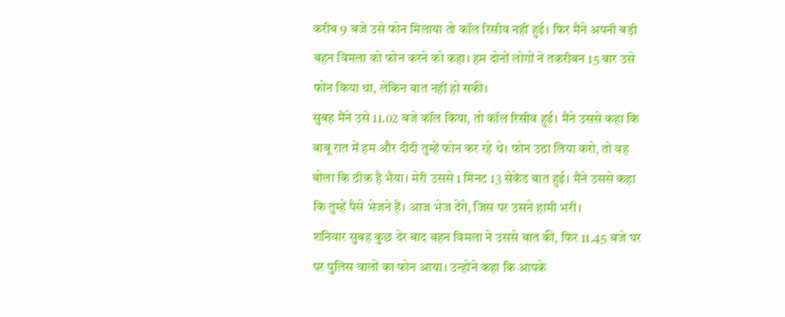करीब 9 बजे उसे फोन मिलाया तो कॉल रिसीव नहीं हुई। फिर मैंने अपनी बड़ी बहन विमला को फोन करने को कहा। हम दोनों लोगों ने तकरीबन 15 बार उसे फोन किया था, लेकिन बात नहीं हो सकी।
सुबह मैंने उसे 11.02 बजे कॉल किया, तो कॉल रिसीव हुई। मैंने उससे कहा कि बाबू रात में हम और दीदी तुम्हें फोन कर रहे थे। फोन उठा लिया करो, तो वह बोला कि ठीक है भैया। मेरी उससे 1 मिनट 13 सेकेंड बात हुई। मैंने उससे कहा कि तुम्हें पैसे भेजने हैं। आज भेज देंगे, जिस पर उसने हामी भरी।
शनिवार सुबह कुछ देर बाद बहन विमला ने उससे बात की, फिर 11.45 बजे घर पर पुलिस वालों का फोन आया। उन्होंने कहा कि आपके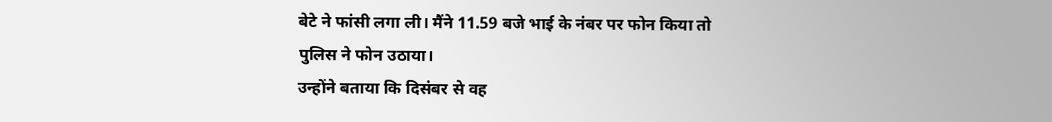बेटे ने फांसी लगा ली। मैंने 11.59 बजे भाई के नंबर पर फोन किया तो पुलिस ने फोन उठाया।
उन्होंने बताया कि दिसंबर से वह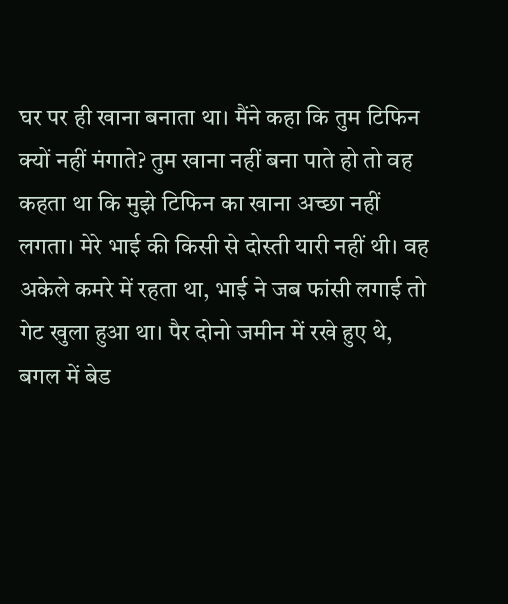घर पर ही खाना बनाता था। मैंने कहा कि तुम टिफिन क्यों नहीं मंगाते? तुम खाना नहीं बना पाते हो तो वह कहता था कि मुझे टिफिन का खाना अच्छा नहीं लगता। मेरे भाई की किसी से दोस्ती यारी नहीं थी। वह अकेले कमरे में रहता था, भाई ने जब फांसी लगाई तो गेट खुला हुआ था। पैर दोनो जमीन में रखे हुए थे, बगल में बेड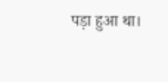पड़ा हुआ था।